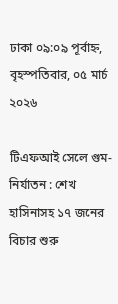ঢাকা ০৯:০৯ পূর্বাহ্ন, বৃহস্পতিবার, ০৫ মার্চ ২০২৬

টিএফআই সেলে গুম-নির্যাতন : শেখ হাসিনাসহ ১৭ জনের বিচার শুরু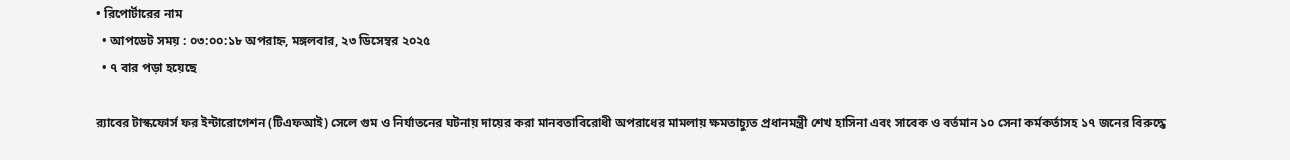• রিপোর্টারের নাম
  • আপডেট সময় : ০৩:০০:১৮ অপরাহ্ন, মঙ্গলবার, ২৩ ডিসেম্বর ২০২৫
  • ৭ বার পড়া হয়েছে

র‍্যাবের টাস্কফোর্স ফর ইন্টারোগেশন (টিএফআই) সেলে গুম ও নির্যাতনের ঘটনায় দায়ের করা মানবতাবিরোধী অপরাধের মামলায় ক্ষমতাচ্যুত প্রধানমন্ত্রী শেখ হাসিনা এবং সাবেক ও বর্তমান ১০ সেনা কর্মকর্তাসহ ১৭ জনের বিরুদ্ধে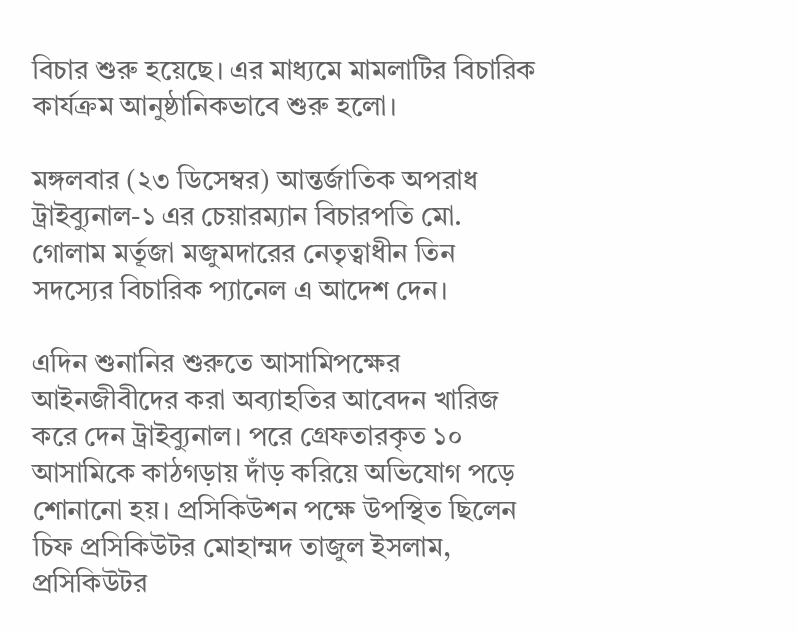বিচার শুরু হয়েছে। এর মাধ্যমে মামলাটির বিচারিক কার্যক্রম আনুষ্ঠানিকভাবে শুরু হলো।

মঙ্গলবার (২৩ ডিসেম্বর) আন্তর্জাতিক অপরাধ ট্রাইব্যুনাল-১ এর চেয়ারম্যান বিচারপতি মো. গোলাম মর্তূজা মজুমদারের নেতৃত্বাধীন তিন সদস্যের বিচারিক প্যানেল এ আদেশ দেন।

এদিন শুনানির শুরুতে আসামিপক্ষের আইনজীবীদের করা অব্যাহতির আবেদন খারিজ করে দেন ট্রাইব্যুনাল। পরে গ্রেফতারকৃত ১০ আসামিকে কাঠগড়ায় দাঁড় করিয়ে অভিযোগ পড়ে শোনানো হয়। প্রসিকিউশন পক্ষে উপস্থিত ছিলেন চিফ প্রসিকিউটর মোহাম্মদ তাজুল ইসলাম, প্রসিকিউটর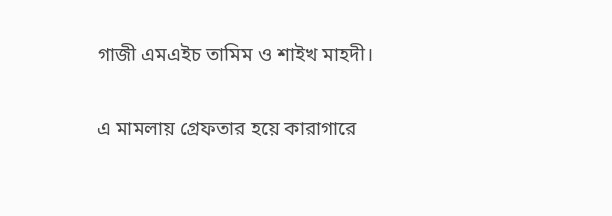গাজী এমএইচ তামিম ও শাইখ মাহদী।

এ মামলায় গ্রেফতার হয়ে কারাগারে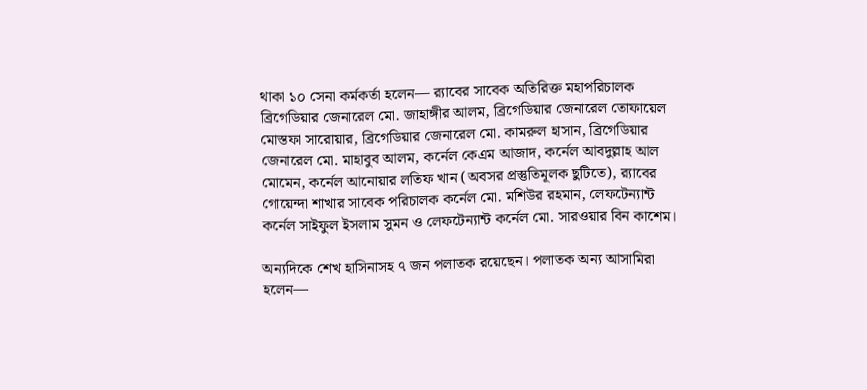থাকা ১০ সেনা কর্মকর্তা হলেন— র‍্যাবের সাবেক অতিরিক্ত মহাপরিচালক ব্রিগেডিয়ার জেনারেল মো. জাহাঙ্গীর আলম, ব্রিগেডিয়ার জেনারেল তোফায়েল মোস্তফা সারোয়ার, ব্রিগেডিয়ার জেনারেল মো. কামরুল হাসান, ব্রিগেডিয়ার জেনারেল মো. মাহাবুব আলম, কর্নেল কেএম আজাদ, কর্নেল আবদুল্লাহ আল মোমেন, কর্নেল আনোয়ার লতিফ খান (অবসর প্রস্তুতিমূলক ছুটিতে), র‍্যাবের গোয়েন্দা শাখার সাবেক পরিচালক কর্নেল মো. মশিউর রহমান, লেফটেন্যান্ট কর্নেল সাইফুল ইসলাম সুমন ও লেফটেন্যান্ট কর্নেল মো. সারওয়ার বিন কাশেম।

অন্যদিকে শেখ হাসিনাসহ ৭ জন পলাতক রয়েছেন। পলাতক অন্য আসামিরা হলেন—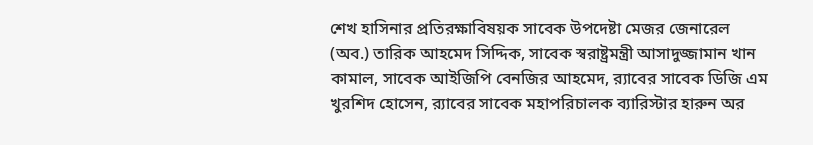শেখ হাসিনার প্রতিরক্ষাবিষয়ক সাবেক উপদেষ্টা মেজর জেনারেল (অব.) তারিক আহমেদ সিদ্দিক, সাবেক স্বরাষ্ট্রমন্ত্রী আসাদুজ্জামান খান কামাল, সাবেক আইজিপি বেনজির আহমেদ, র‍্যাবের সাবেক ডিজি এম খুরশিদ হোসেন, র‌্যাবের সাবেক মহাপরিচালক ব্যারিস্টার হারুন অর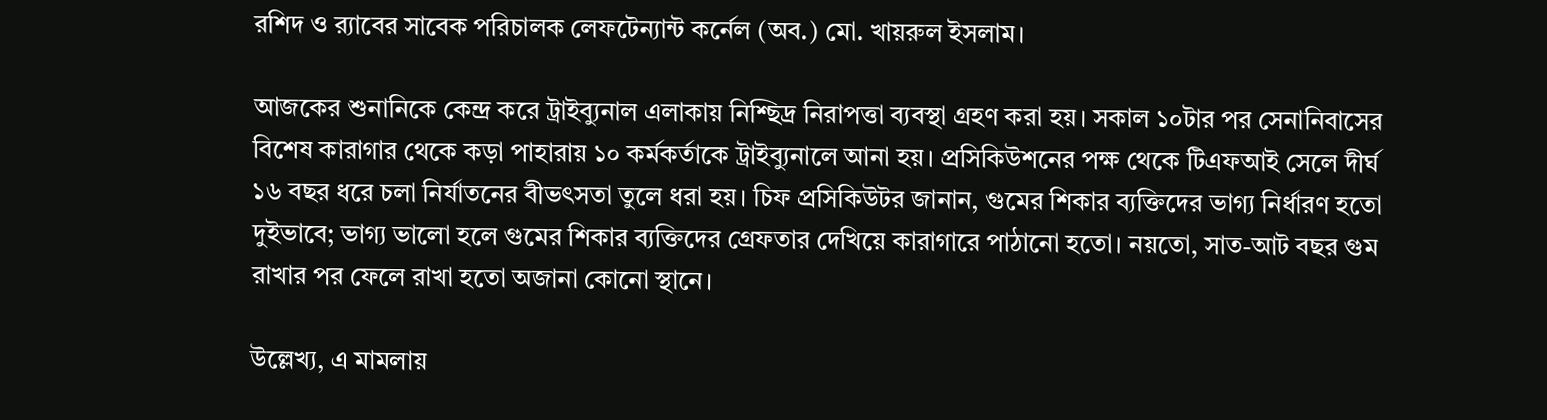রশিদ ও র‌্যাবের সাবেক পরিচালক লেফটেন্যান্ট কর্নেল (অব.) মো. খায়রুল ইসলাম।

আজকের শুনানিকে কেন্দ্র করে ট্রাইব্যুনাল এলাকায় নিশ্ছিদ্র নিরাপত্তা ব্যবস্থা গ্রহণ করা হয়। সকাল ১০টার পর সেনানিবাসের বিশেষ কারাগার থেকে কড়া পাহারায় ১০ কর্মকর্তাকে ট্রাইব্যুনালে আনা হয়। প্রসিকিউশনের পক্ষ থেকে টিএফআই সেলে দীর্ঘ ১৬ বছর ধরে চলা নির্যাতনের বীভৎসতা তুলে ধরা হয়। চিফ প্রসিকিউটর জানান, গুমের শিকার ব্যক্তিদের ভাগ্য নির্ধারণ হতো দুইভাবে; ভাগ্য ভালো হলে গুমের শিকার ব্যক্তিদের গ্রেফতার দেখিয়ে কারাগারে পাঠানো হতো। নয়তো, সাত-আট বছর গুম রাখার পর ফেলে রাখা হতো অজানা কোনো স্থানে।

উল্লেখ্য, এ মামলায়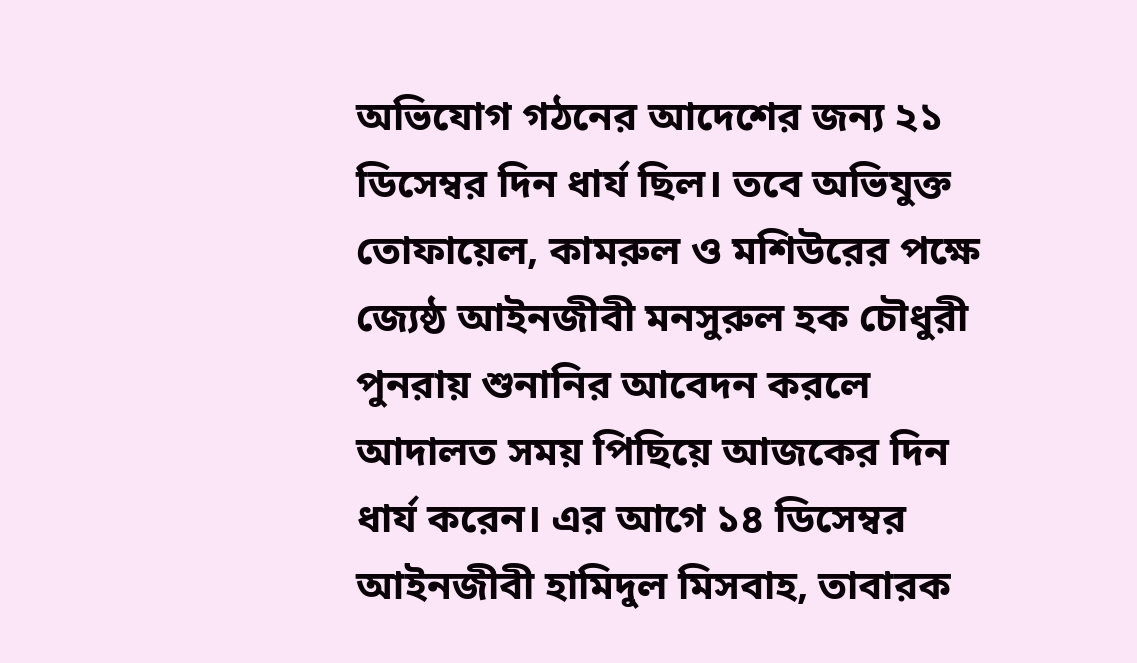অভিযোগ গঠনের আদেশের জন্য ২১ ডিসেম্বর দিন ধার্য ছিল। তবে অভিযুক্ত তোফায়েল, কামরুল ও মশিউরের পক্ষে জ্যেষ্ঠ আইনজীবী মনসুরুল হক চৌধুরী পুনরায় শুনানির আবেদন করলে আদালত সময় পিছিয়ে আজকের দিন ধার্য করেন। এর আগে ১৪ ডিসেম্বর আইনজীবী হামিদুল মিসবাহ, তাবারক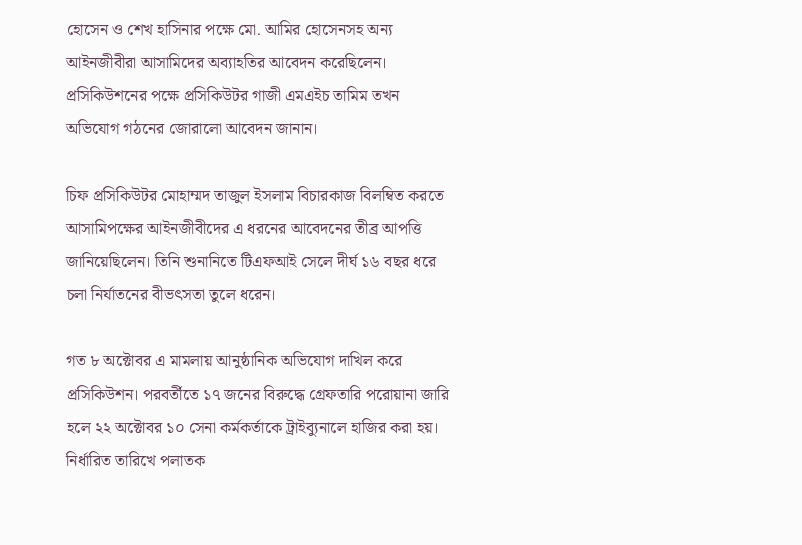হোসেন ও শেখ হাসিনার পক্ষে মো. আমির হোসেনসহ অন্য আইনজীবীরা আসামিদের অব্যাহতির আবেদন করেছিলেন। প্রসিকিউশনের পক্ষে প্রসিকিউটর গাজী এমএইচ তামিম তখন অভিযোগ গঠনের জোরালো আবেদন জানান।

চিফ প্রসিকিউটর মোহাম্মদ তাজুল ইসলাম বিচারকাজ বিলম্বিত করতে আসামিপক্ষের আইনজীবীদের এ ধরনের আবেদনের তীব্র আপত্তি জানিয়েছিলেন। তিনি শুনানিতে টিএফআই সেলে দীর্ঘ ১৬ বছর ধরে চলা নির্যাতনের বীভৎসতা তুলে ধরেন।

গত ৮ অক্টোবর এ মামলায় আনুষ্ঠানিক অভিযোগ দাখিল করে প্রসিকিউশন। পরবর্তীতে ১৭ জনের বিরুদ্ধে গ্রেফতারি পরোয়ানা জারি হলে ২২ অক্টোবর ১০ সেনা কর্মকর্তাকে ট্রাইব্যুনালে হাজির করা হয়। নির্ধারিত তারিখে পলাতক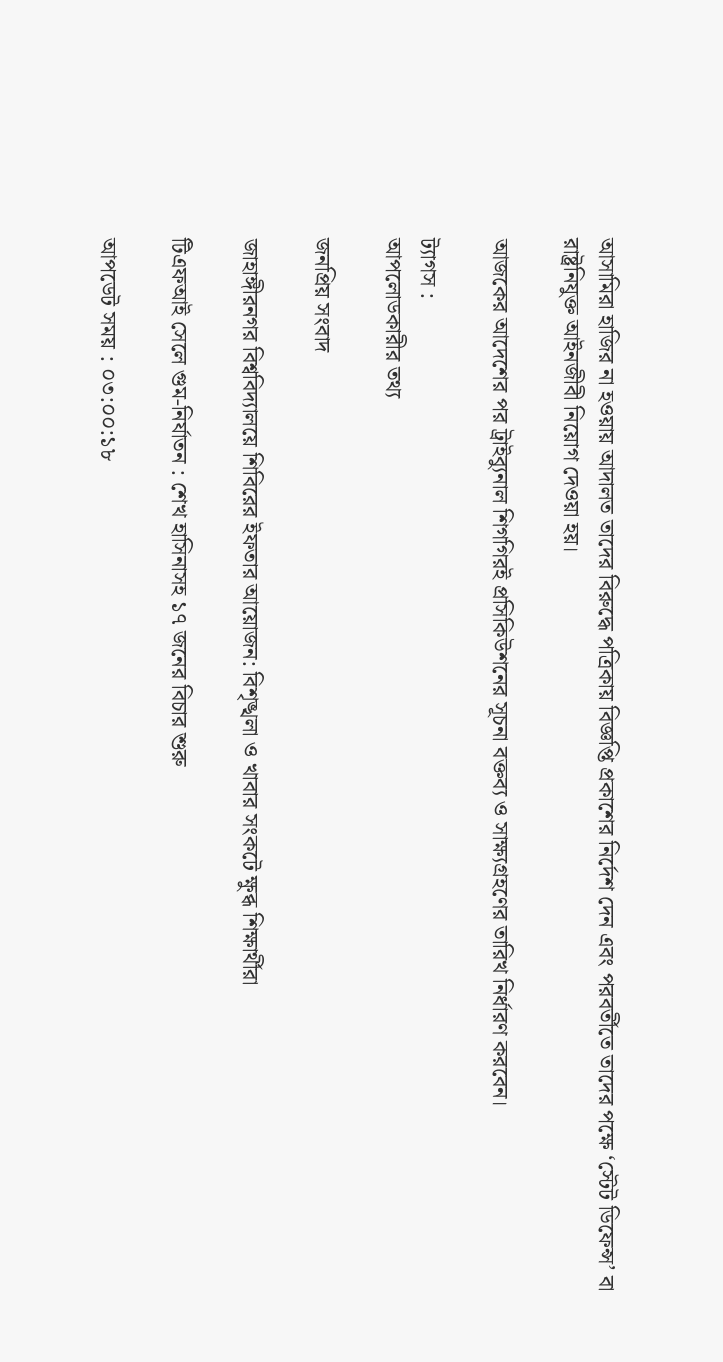আসামিরা হাজির না হওয়ায় আদালত তাদের বিরুদ্ধে পত্রিকায় বিজ্ঞপ্তি প্রকাশের নির্দেশ দেন এবং পরবর্তীতে তাদের পক্ষে ‘স্টেট ডিফেন্স’ বা রাষ্ট্রনিযুক্ত আইনজীবী নিয়োগ দেওয়া হয়।

আজকের আদেশের পর ট্রাইব্যুনাল শিগগিরই প্রসিকিউশনের সূচনা বক্তব্য ও সাক্ষ্যগ্রহণের তারিখ নির্ধারণ করবেন।

ট্যাগস :
আপলোডকারীর তথ্য

জনপ্রিয় সংবাদ

জাহাঙ্গীরনগর বিশ্ববিদ্যালয়ে শিবিরের ইফতার আয়োজন: বিশৃঙ্খলা ও খাবার সংকটে ক্ষুব্ধ শিক্ষার্থীরা

টিএফআই সেলে গুম-নির্যাতন : শেখ হাসিনাসহ ১৭ জনের বিচার শুরু

আপডেট সময় : ০৩:০০:১৮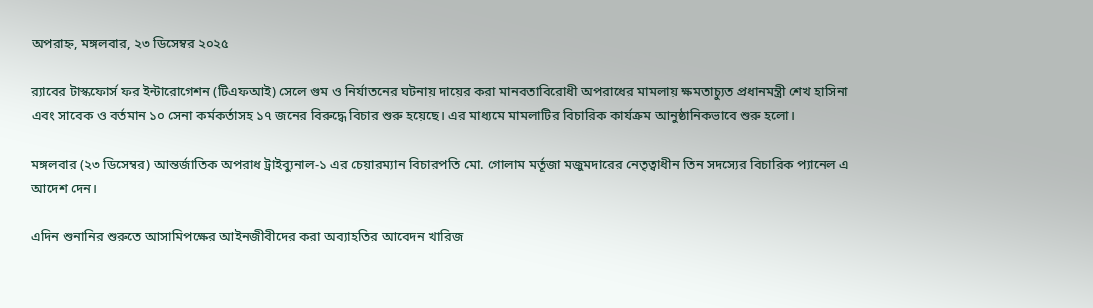অপরাহ্ন, মঙ্গলবার, ২৩ ডিসেম্বর ২০২৫

র‍্যাবের টাস্কফোর্স ফর ইন্টারোগেশন (টিএফআই) সেলে গুম ও নির্যাতনের ঘটনায় দায়ের করা মানবতাবিরোধী অপরাধের মামলায় ক্ষমতাচ্যুত প্রধানমন্ত্রী শেখ হাসিনা এবং সাবেক ও বর্তমান ১০ সেনা কর্মকর্তাসহ ১৭ জনের বিরুদ্ধে বিচার শুরু হয়েছে। এর মাধ্যমে মামলাটির বিচারিক কার্যক্রম আনুষ্ঠানিকভাবে শুরু হলো।

মঙ্গলবার (২৩ ডিসেম্বর) আন্তর্জাতিক অপরাধ ট্রাইব্যুনাল-১ এর চেয়ারম্যান বিচারপতি মো. গোলাম মর্তূজা মজুমদারের নেতৃত্বাধীন তিন সদস্যের বিচারিক প্যানেল এ আদেশ দেন।

এদিন শুনানির শুরুতে আসামিপক্ষের আইনজীবীদের করা অব্যাহতির আবেদন খারিজ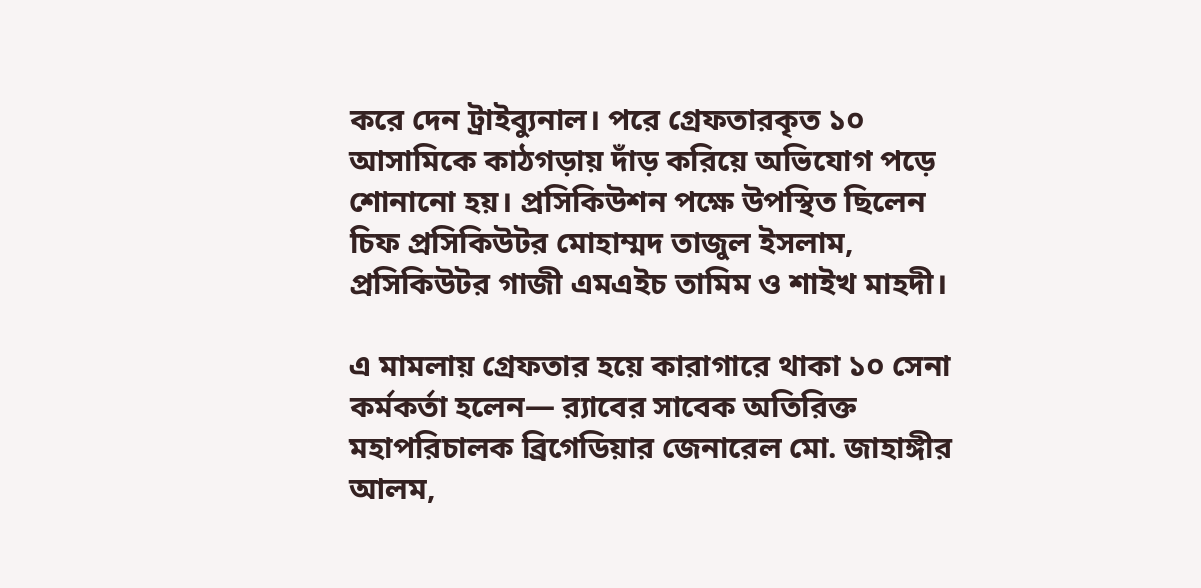করে দেন ট্রাইব্যুনাল। পরে গ্রেফতারকৃত ১০ আসামিকে কাঠগড়ায় দাঁড় করিয়ে অভিযোগ পড়ে শোনানো হয়। প্রসিকিউশন পক্ষে উপস্থিত ছিলেন চিফ প্রসিকিউটর মোহাম্মদ তাজুল ইসলাম, প্রসিকিউটর গাজী এমএইচ তামিম ও শাইখ মাহদী।

এ মামলায় গ্রেফতার হয়ে কারাগারে থাকা ১০ সেনা কর্মকর্তা হলেন— র‍্যাবের সাবেক অতিরিক্ত মহাপরিচালক ব্রিগেডিয়ার জেনারেল মো. জাহাঙ্গীর আলম,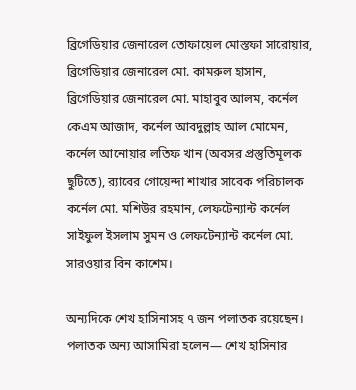ব্রিগেডিয়ার জেনারেল তোফায়েল মোস্তফা সারোয়ার, ব্রিগেডিয়ার জেনারেল মো. কামরুল হাসান, ব্রিগেডিয়ার জেনারেল মো. মাহাবুব আলম, কর্নেল কেএম আজাদ, কর্নেল আবদুল্লাহ আল মোমেন, কর্নেল আনোয়ার লতিফ খান (অবসর প্রস্তুতিমূলক ছুটিতে), র‍্যাবের গোয়েন্দা শাখার সাবেক পরিচালক কর্নেল মো. মশিউর রহমান, লেফটেন্যান্ট কর্নেল সাইফুল ইসলাম সুমন ও লেফটেন্যান্ট কর্নেল মো. সারওয়ার বিন কাশেম।

অন্যদিকে শেখ হাসিনাসহ ৭ জন পলাতক রয়েছেন। পলাতক অন্য আসামিরা হলেন— শেখ হাসিনার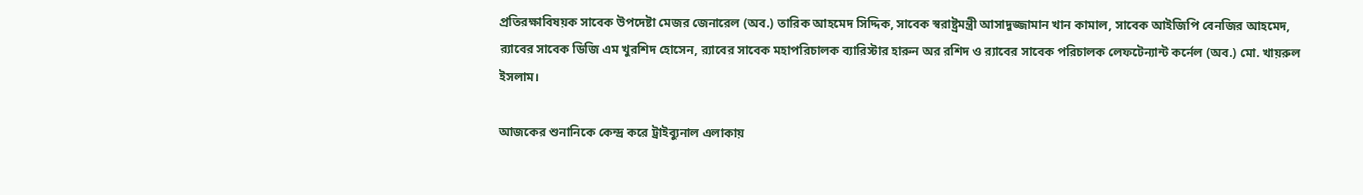প্রতিরক্ষাবিষয়ক সাবেক উপদেষ্টা মেজর জেনারেল (অব.) তারিক আহমেদ সিদ্দিক, সাবেক স্বরাষ্ট্রমন্ত্রী আসাদুজ্জামান খান কামাল, সাবেক আইজিপি বেনজির আহমেদ, র‍্যাবের সাবেক ডিজি এম খুরশিদ হোসেন, র‌্যাবের সাবেক মহাপরিচালক ব্যারিস্টার হারুন অর রশিদ ও র‌্যাবের সাবেক পরিচালক লেফটেন্যান্ট কর্নেল (অব.) মো. খায়রুল ইসলাম।

আজকের শুনানিকে কেন্দ্র করে ট্রাইব্যুনাল এলাকায়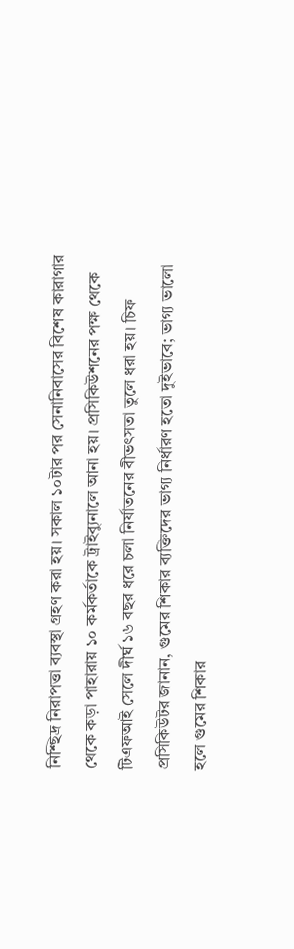নিশ্ছিদ্র নিরাপত্তা ব্যবস্থা গ্রহণ করা হয়। সকাল ১০টার পর সেনানিবাসের বিশেষ কারাগার থেকে কড়া পাহারায় ১০ কর্মকর্তাকে ট্রাইব্যুনালে আনা হয়। প্রসিকিউশনের পক্ষ থেকে টিএফআই সেলে দীর্ঘ ১৬ বছর ধরে চলা নির্যাতনের বীভৎসতা তুলে ধরা হয়। চিফ প্রসিকিউটর জানান, গুমের শিকার ব্যক্তিদের ভাগ্য নির্ধারণ হতো দুইভাবে; ভাগ্য ভালো হলে গুমের শিকার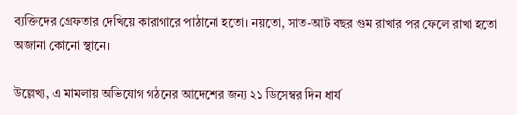ব্যক্তিদের গ্রেফতার দেখিয়ে কারাগারে পাঠানো হতো। নয়তো, সাত-আট বছর গুম রাখার পর ফেলে রাখা হতো অজানা কোনো স্থানে।

উল্লেখ্য, এ মামলায় অভিযোগ গঠনের আদেশের জন্য ২১ ডিসেম্বর দিন ধার্য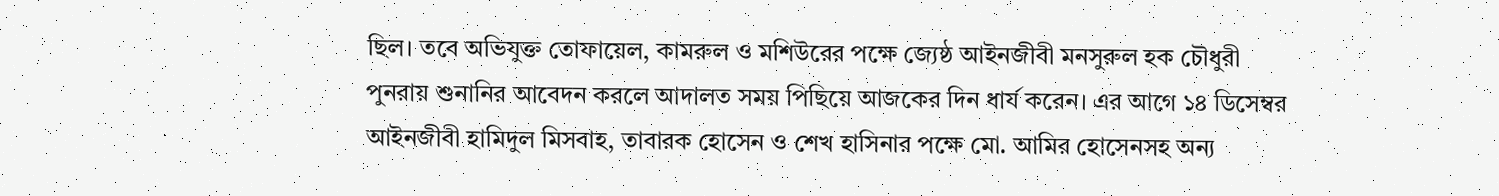ছিল। তবে অভিযুক্ত তোফায়েল, কামরুল ও মশিউরের পক্ষে জ্যেষ্ঠ আইনজীবী মনসুরুল হক চৌধুরী পুনরায় শুনানির আবেদন করলে আদালত সময় পিছিয়ে আজকের দিন ধার্য করেন। এর আগে ১৪ ডিসেম্বর আইনজীবী হামিদুল মিসবাহ, তাবারক হোসেন ও শেখ হাসিনার পক্ষে মো. আমির হোসেনসহ অন্য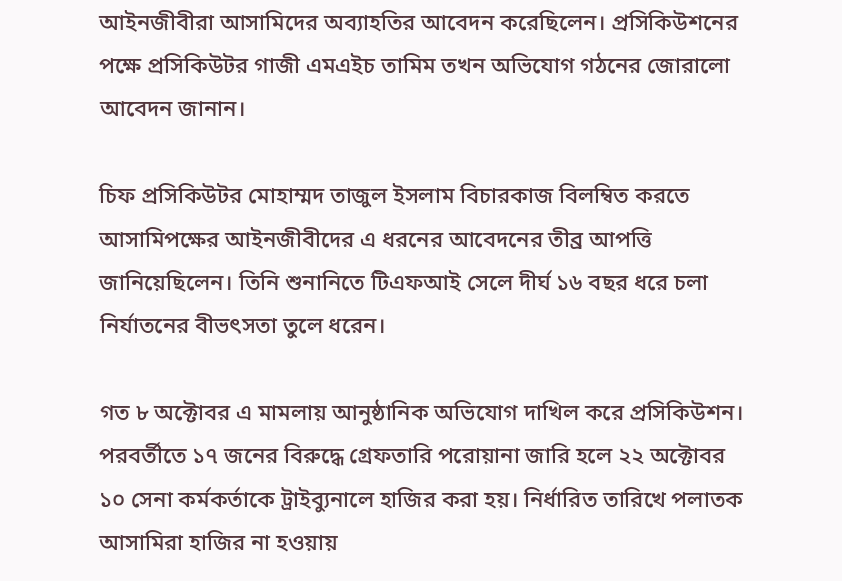আইনজীবীরা আসামিদের অব্যাহতির আবেদন করেছিলেন। প্রসিকিউশনের পক্ষে প্রসিকিউটর গাজী এমএইচ তামিম তখন অভিযোগ গঠনের জোরালো আবেদন জানান।

চিফ প্রসিকিউটর মোহাম্মদ তাজুল ইসলাম বিচারকাজ বিলম্বিত করতে আসামিপক্ষের আইনজীবীদের এ ধরনের আবেদনের তীব্র আপত্তি জানিয়েছিলেন। তিনি শুনানিতে টিএফআই সেলে দীর্ঘ ১৬ বছর ধরে চলা নির্যাতনের বীভৎসতা তুলে ধরেন।

গত ৮ অক্টোবর এ মামলায় আনুষ্ঠানিক অভিযোগ দাখিল করে প্রসিকিউশন। পরবর্তীতে ১৭ জনের বিরুদ্ধে গ্রেফতারি পরোয়ানা জারি হলে ২২ অক্টোবর ১০ সেনা কর্মকর্তাকে ট্রাইব্যুনালে হাজির করা হয়। নির্ধারিত তারিখে পলাতক আসামিরা হাজির না হওয়ায়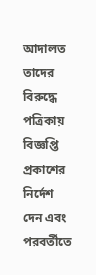আদালত তাদের বিরুদ্ধে পত্রিকায় বিজ্ঞপ্তি প্রকাশের নির্দেশ দেন এবং পরবর্তীতে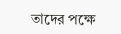তাদের পক্ষে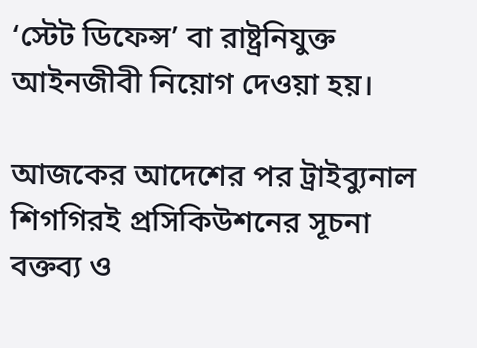‘স্টেট ডিফেন্স’ বা রাষ্ট্রনিযুক্ত আইনজীবী নিয়োগ দেওয়া হয়।

আজকের আদেশের পর ট্রাইব্যুনাল শিগগিরই প্রসিকিউশনের সূচনা বক্তব্য ও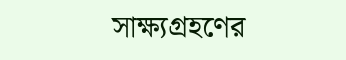সাক্ষ্যগ্রহণের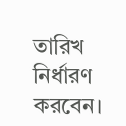তারিখ নির্ধারণ করবেন।